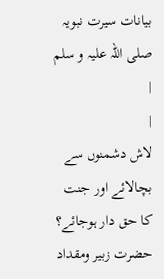بیانات سیرت نبویہ صلی اللہ علیہ و سلم |
|
لاش دشمنوں سے بچالائے اور جنت کا حق دار ہوجائے؟ حضرت زبیر ومقداد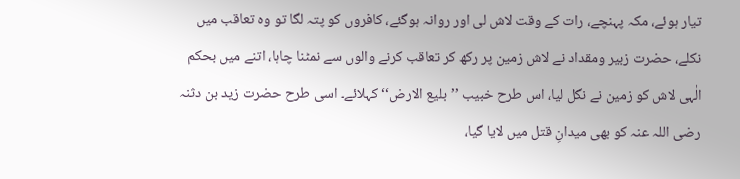تیار ہوئے، مکہ پہنچے، رات کے وقت لاش لی اور روانہ ہوگئے، کافروں کو پتہ لگا تو وہ تعاقب میں نکلے، حضرت زبیر ومقداد نے لاش زمین پر رکھ کر تعاقب کرنے والوں سے نمٹنا چاہا، اتنے میں بحکم الٰہی لاش کو زمین نے نگل لیا، اس طرح خبیب ’’بلیع الارض‘‘ کہلائے۔ اسی طرح حضرت زید بن دثنہ رضی اللہ عنہ کو بھی میدانِ قتل میں لایا گیا،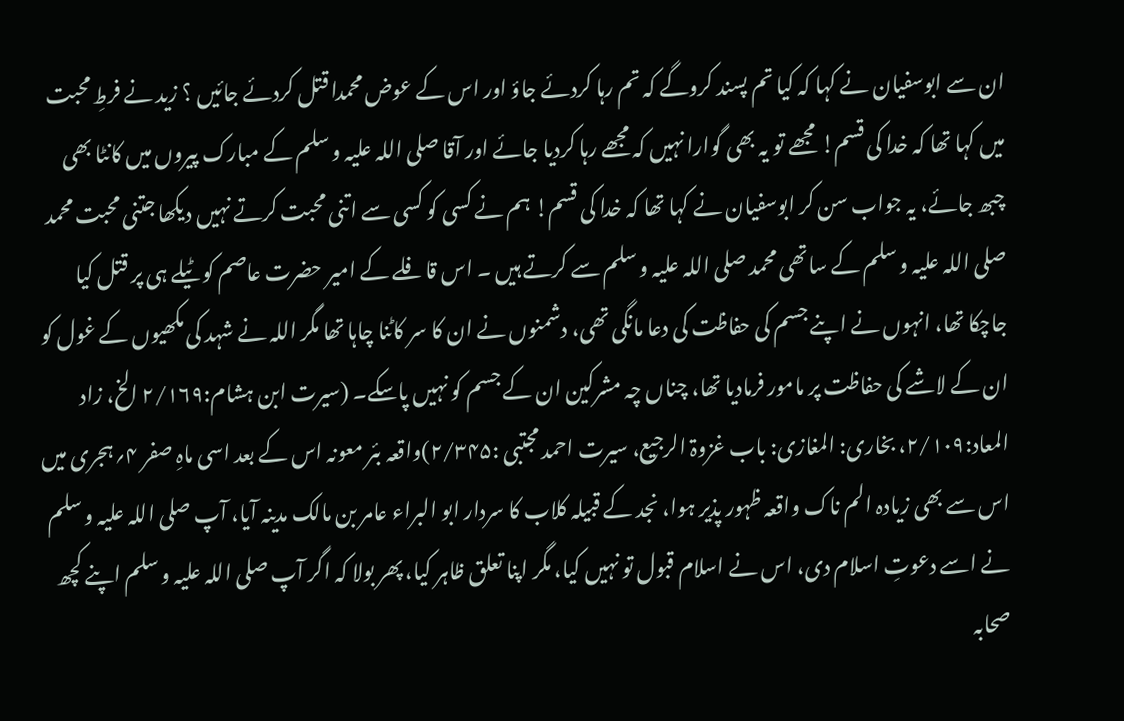ان سے ابوسفیان نے کہا کہ کیا تم پسند کروگے کہ تم رہا کردئے جاؤ اور اس کے عوض محمدا قتل کردئے جائیں ؟ زید نے فرطِ محبت میں کہا تھا کہ خدا کی قسم! مجھے تو یہ بھی گوارا نہیں کہ مجھے رہا کردیا جائے اور آقا صلی اللہ علیہ و سلم کے مبارک پیروں میں کانٹا بھی چبھ جائے، یہ جواب سن کر ابوسفیان نے کہا تھا کہ خدا کی قسم! ہم نے کسی کو کسی سے اتنی محبت کرتے نہیں دیکھا جتنی محبت محمد صلی اللہ علیہ و سلم کے ساتھی محمد صلی اللہ علیہ و سلم سے کرتے ہیں ۔ اس قافلے کے امیر حضرت عاصم کو ٹیلے ہی پر قتل کیا جاچکا تھا، انہوں نے اپنے جسم کی حفاظت کی دعا مانگی تھی، دشمنوں نے ان کا سر کاٹنا چاہا تھا مگر اللہ نے شہد کی مکھیوں کے غول کو ان کے لاشے کی حفاظت پر مامور فرمادیا تھا، چناں چہ مشرکین ان کے جسم کو نہیں پاسکے۔ (سیرت ابن ہشام:۲/۱۶۹ الخ، زاد المعاد:۲/۱۰۹، بخاری: المغازی: باب غزوۃ الرجیع، سیرت احمد مجتبی :۲/۳۴۵)واقعہ بئر معونہ اس کے بعد اسی ماہِ صفر ۴؍ہجری میں اس سے بھی زیادہ الم ناک واقعہ ظہور پذیر ہوا، نجد کے قبیلہ کلاب کا سردار ابو البراء عامر بن مالک مدینہ آیا، آپ صلی اللہ علیہ و سلم نے اسے دعوتِ اسلام دی، اس نے اسلام قبول تو نہیں کیا، مگر اپنا تعلق ظاہر کیا، پھر بولا کہ اگر آپ صلی اللہ علیہ و سلم اپنے کچھ صحابہ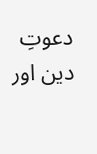دعوتِ دین اور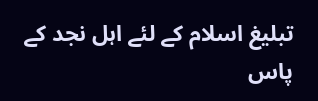تبلیغ اسلام کے لئے اہل نجد کے پاس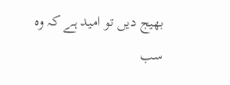بھیج دیں تو امید ہے کہ وہ سب